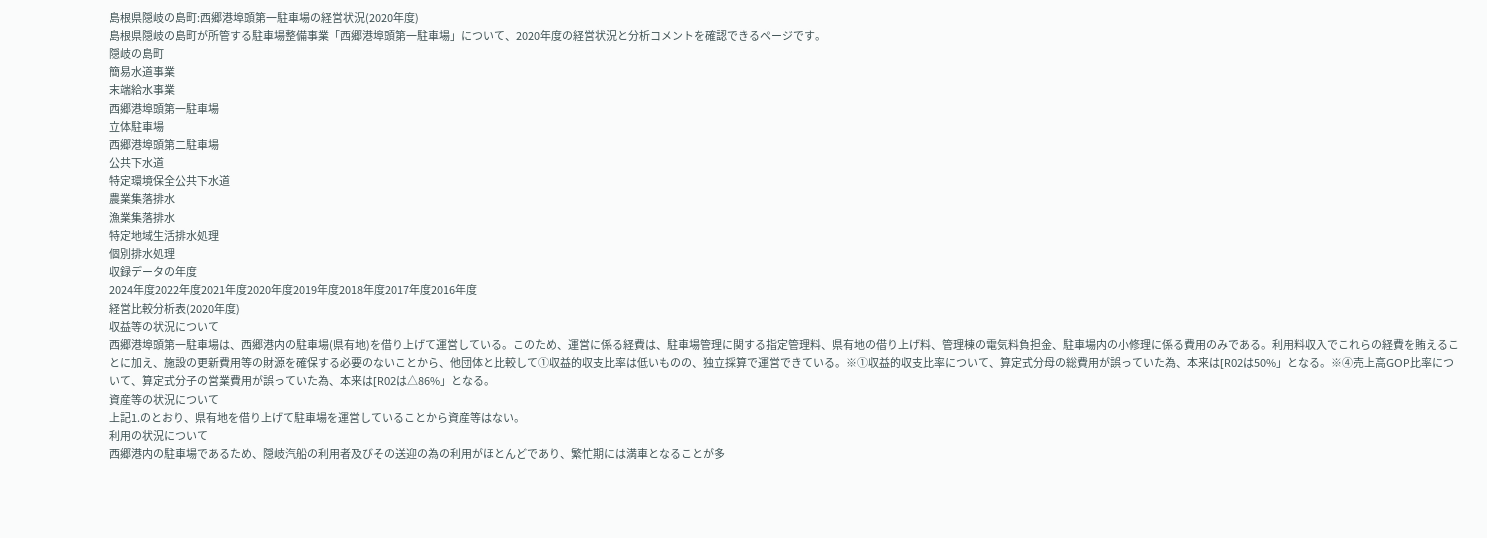島根県隠岐の島町:西郷港埠頭第一駐車場の経営状況(2020年度)
島根県隠岐の島町が所管する駐車場整備事業「西郷港埠頭第一駐車場」について、2020年度の経営状況と分析コメントを確認できるページです。
隠岐の島町
簡易水道事業
末端給水事業
西郷港埠頭第一駐車場
立体駐車場
西郷港埠頭第二駐車場
公共下水道
特定環境保全公共下水道
農業集落排水
漁業集落排水
特定地域生活排水処理
個別排水処理
収録データの年度
2024年度2022年度2021年度2020年度2019年度2018年度2017年度2016年度
経営比較分析表(2020年度)
収益等の状況について
西郷港埠頭第一駐車場は、西郷港内の駐車場(県有地)を借り上げて運営している。このため、運営に係る経費は、駐車場管理に関する指定管理料、県有地の借り上げ料、管理棟の電気料負担金、駐車場内の小修理に係る費用のみである。利用料収入でこれらの経費を賄えることに加え、施設の更新費用等の財源を確保する必要のないことから、他団体と比較して①収益的収支比率は低いものの、独立採算で運営できている。※①収益的収支比率について、算定式分母の総費用が誤っていた為、本来は[R02は50%」となる。※④売上高GOP比率について、算定式分子の営業費用が誤っていた為、本来は[R02は△86%」となる。
資産等の状況について
上記1.のとおり、県有地を借り上げて駐車場を運営していることから資産等はない。
利用の状況について
西郷港内の駐車場であるため、隠岐汽船の利用者及びその送迎の為の利用がほとんどであり、繁忙期には満車となることが多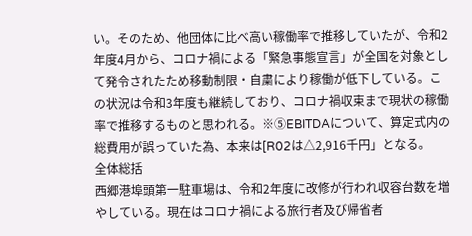い。そのため、他団体に比べ高い稼働率で推移していたが、令和2年度4月から、コロナ禍による「緊急事態宣言」が全国を対象として発令されたため移動制限・自粛により稼働が低下している。この状況は令和3年度も継続しており、コロナ禍収束まで現状の稼働率で推移するものと思われる。※⑤EBITDAについて、算定式内の総費用が誤っていた為、本来は[R02は△2,916千円」となる。
全体総括
西郷港埠頭第一駐車場は、令和2年度に改修が行われ収容台数を増やしている。現在はコロナ禍による旅行者及び帰省者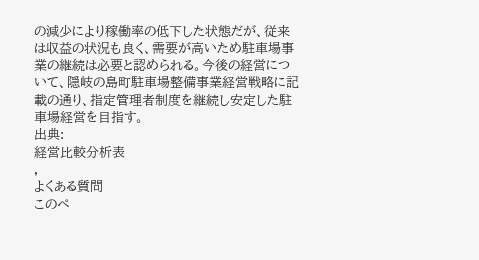の減少により稼働率の低下した状態だが、従来は収益の状況も良く、需要が高いため駐車場事業の継続は必要と認められる。今後の経営について、隠岐の島町駐車場整備事業経営戦略に記載の通り、指定管理者制度を継続し安定した駐車場経営を目指す。
出典:
経営比較分析表
,
よくある質問
このペ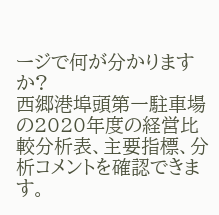ージで何が分かりますか?
西郷港埠頭第一駐車場の2020年度の経営比較分析表、主要指標、分析コメントを確認できます。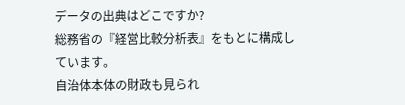データの出典はどこですか?
総務省の『経営比較分析表』をもとに構成しています。
自治体本体の財政も見られ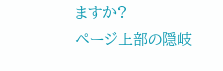ますか?
ページ上部の隠岐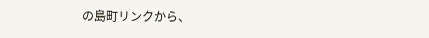の島町リンクから、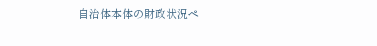自治体本体の財政状況ペ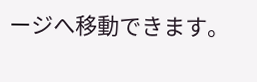ージへ移動できます。